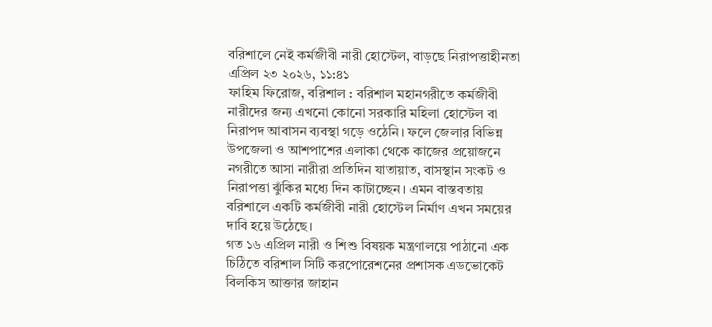বরিশালে নেই কর্মজীবী নারী হোস্টেল, বাড়ছে নিরাপত্তাহীনতা
এপ্রিল ২৩ ২০২৬, ১১:৪১
ফাহিম ফিরোজ, বরিশাল : বরিশাল মহানগরীতে কর্মজীবী নারীদের জন্য এখনো কোনো সরকারি মহিলা হোস্টেল বা নিরাপদ আবাসন ব্যবস্থা গড়ে ওঠেনি। ফলে জেলার বিভিন্ন উপজেলা ও আশপাশের এলাকা থেকে কাজের প্রয়োজনে নগরীতে আসা নারীরা প্রতিদিন যাতায়াত, বাসস্থান সংকট ও নিরাপত্তা ঝুঁকির মধ্যে দিন কাটাচ্ছেন। এমন বাস্তবতায় বরিশালে একটি কর্মজীবী নারী হোস্টেল নির্মাণ এখন সময়ের দাবি হয়ে উঠেছে।
গত ১৬ এপ্রিল নারী ও শিশু বিষয়ক মন্ত্রণালয়ে পাঠানো এক চিঠিতে বরিশাল সিটি করপোরেশনের প্রশাসক এডভোকেট বিলকিস আক্তার জাহান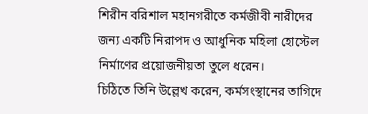শিরীন বরিশাল মহানগরীতে কর্মজীবী নারীদের জন্য একটি নিরাপদ ও আধুনিক মহিলা হোস্টেল নির্মাণের প্রয়োজনীয়তা তুলে ধরেন।
চিঠিতে তিনি উল্লেখ করেন, কর্মসংস্থানের তাগিদে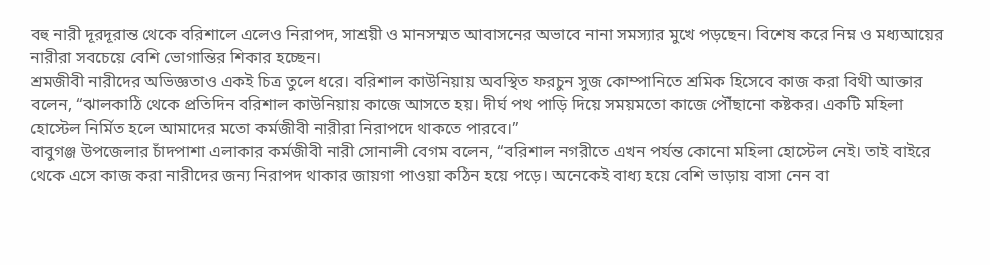বহু নারী দূরদূরান্ত থেকে বরিশালে এলেও নিরাপদ, সাশ্রয়ী ও মানসম্মত আবাসনের অভাবে নানা সমস্যার মুখে পড়ছেন। বিশেষ করে নিম্ন ও মধ্যআয়ের নারীরা সবচেয়ে বেশি ভোগান্তির শিকার হচ্ছেন।
শ্রমজীবী নারীদের অভিজ্ঞতাও একই চিত্র তুলে ধরে। বরিশাল কাউনিয়ায় অবস্থিত ফরচুন সুজ কোম্পানিতে শ্রমিক হিসেবে কাজ করা বিথী আক্তার বলেন, “ঝালকাঠি থেকে প্রতিদিন বরিশাল কাউনিয়ায় কাজে আসতে হয়। দীর্ঘ পথ পাড়ি দিয়ে সময়মতো কাজে পৌঁছানো কষ্টকর। একটি মহিলা হোস্টেল নির্মিত হলে আমাদের মতো কর্মজীবী নারীরা নিরাপদে থাকতে পারবে।”
বাবুগঞ্জ উপজেলার চাঁদপাশা এলাকার কর্মজীবী নারী সোনালী বেগম বলেন, “বরিশাল নগরীতে এখন পর্যন্ত কোনো মহিলা হোস্টেল নেই। তাই বাইরে থেকে এসে কাজ করা নারীদের জন্য নিরাপদ থাকার জায়গা পাওয়া কঠিন হয়ে পড়ে। অনেকেই বাধ্য হয়ে বেশি ভাড়ায় বাসা নেন বা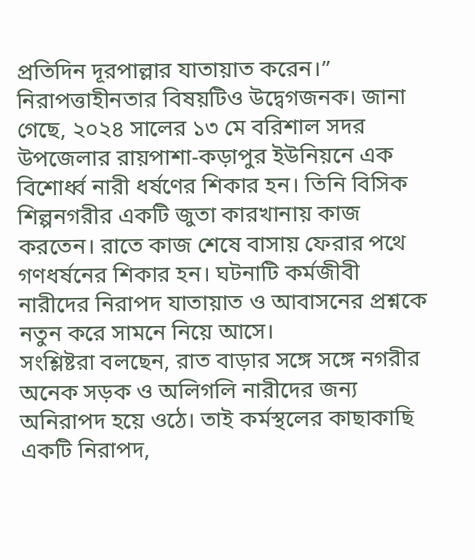প্রতিদিন দূরপাল্লার যাতায়াত করেন।”
নিরাপত্তাহীনতার বিষয়টিও উদ্বেগজনক। জানা গেছে, ২০২৪ সালের ১৩ মে বরিশাল সদর উপজেলার রায়পাশা-কড়াপুর ইউনিয়নে এক বিশোর্ধ্ব নারী ধর্ষণের শিকার হন। তিনি বিসিক শিল্পনগরীর একটি জুতা কারখানায় কাজ করতেন। রাতে কাজ শেষে বাসায় ফেরার পথে গণধর্ষনের শিকার হন। ঘটনাটি কর্মজীবী নারীদের নিরাপদ যাতায়াত ও আবাসনের প্রশ্নকে নতুন করে সামনে নিয়ে আসে।
সংশ্লিষ্টরা বলছেন, রাত বাড়ার সঙ্গে সঙ্গে নগরীর অনেক সড়ক ও অলিগলি নারীদের জন্য অনিরাপদ হয়ে ওঠে। তাই কর্মস্থলের কাছাকাছি একটি নিরাপদ,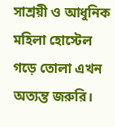সাশ্রয়ী ও আধুনিক মহিলা হোস্টেল গড়ে তোলা এখন অত্যন্ত জরুরি।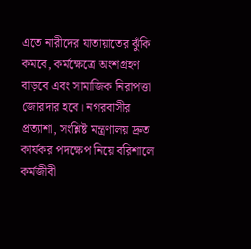এতে নারীদের যাতায়াতের ঝুঁকি কমবে, কর্মক্ষেত্রে অংশগ্রহণ বাড়বে এবং সামাজিক নিরাপত্তা জোরদার হবে। নগরবাসীর প্রত্যাশা, সংশ্লিষ্ট মন্ত্রণালয় দ্রুত কার্যকর পদক্ষেপ নিয়ে বরিশালে কর্মজীবী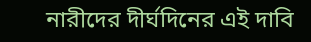নারীদের দীর্ঘদিনের এই দাবি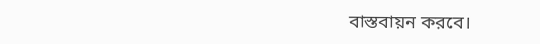বাস্তবায়ন করবে।